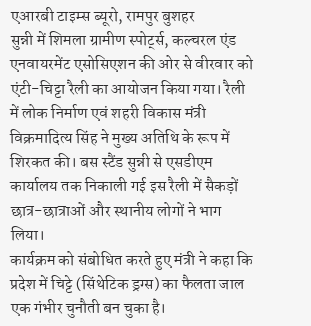एआरबी टाइम्स ब्यूरो, रामपुर बुशहर
सुन्नी में शिमला ग्रामीण स्पोर्ट्स, कल्चरल एंड एनवायरमेंट एसोसिएशन की ओर से वीरवार को एंटी-चिट्टा रैली का आयोजन किया गया। रैली में लोक निर्माण एवं शहरी विकास मंत्री विक्रमादित्य सिंह ने मुख्य अतिथि के रूप में शिरकत की। बस स्टैंड सुन्नी से एसडीएम कार्यालय तक निकाली गई इस रैली में सैकड़ों छात्र-छात्राओं और स्थानीय लोगों ने भाग लिया।
कार्यक्रम को संबोधित करते हुए मंत्री ने कहा कि प्रदेश में चिट्टे (सिंथेटिक ड्रग्स) का फैलता जाल एक गंभीर चुनौती बन चुका है।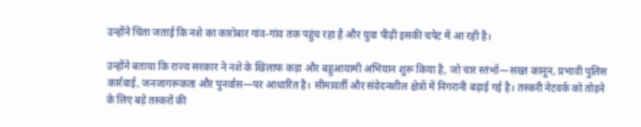उन्होंने चिंता जताई कि नशे का कारोबार गांव-गांव तक पहुंच रहा है और युवा पीढ़ी इसकी चपेट में आ रही है।

उन्होंने बताया कि राज्य सरकार ने नशे के खिलाफ कड़ा और बहुआयामी अभियान शुरू किया है, जो चार स्तंभों—सख्त कानून, प्रभावी पुलिस कार्रवाई, जनजागरूकता और पुनर्वास—पर आधारित है। सीमावर्ती और संवेदनशील क्षेत्रों में निगरानी बढ़ाई गई है। तस्करी नेटवर्क को तोड़ने के लिए बड़े तस्करों की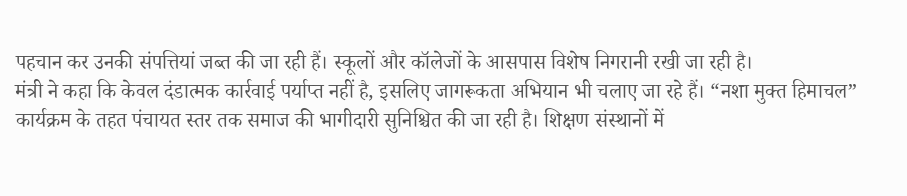पहचान कर उनकी संपत्तियां जब्त की जा रही हैं। स्कूलों और कॉलेजों के आसपास विशेष निगरानी रखी जा रही है।
मंत्री ने कहा कि केवल दंडात्मक कार्रवाई पर्याप्त नहीं है, इसलिए जागरूकता अभियान भी चलाए जा रहे हैं। “नशा मुक्त हिमाचल” कार्यक्रम के तहत पंचायत स्तर तक समाज की भागीदारी सुनिश्चित की जा रही है। शिक्षण संस्थानों में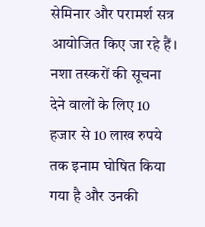सेमिनार और परामर्श सत्र आयोजित किए जा रहे हैं। नशा तस्करों की सूचना देने वालों के लिए 10 हजार से 10 लाख रुपये तक इनाम घोषित किया गया है और उनकी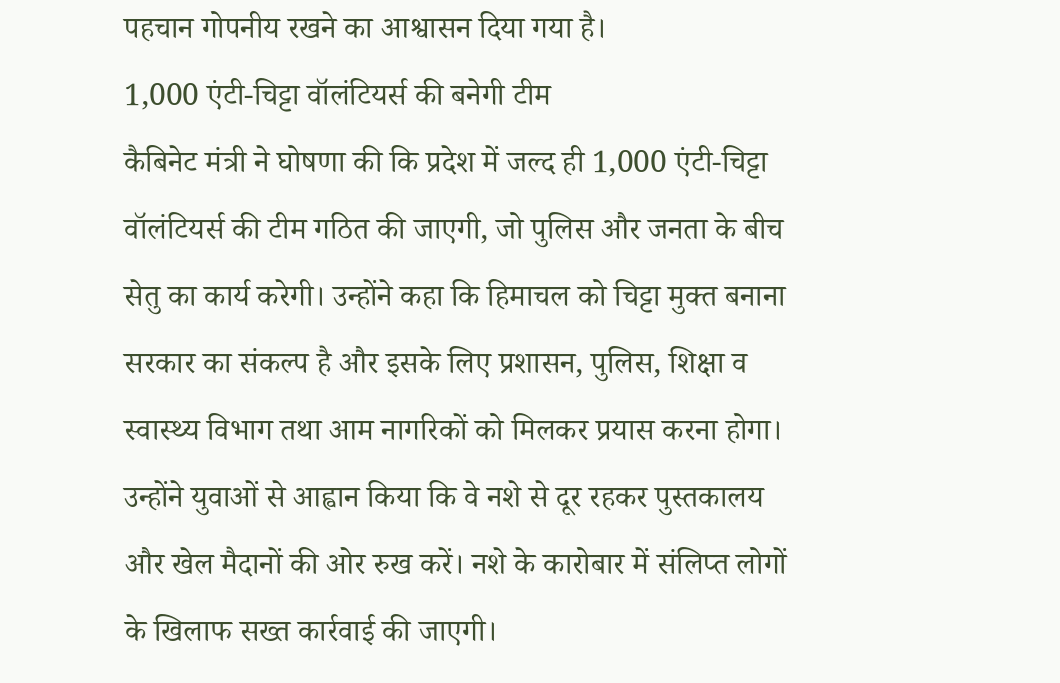पहचान गोपनीय रखने का आश्वासन दिया गया है।
1,000 एंटी-चिट्टा वॉलंटियर्स की बनेगी टीम
कैबिनेट मंत्री ने घोषणा की कि प्रदेश में जल्द ही 1,000 एंटी-चिट्टा वॉलंटियर्स की टीम गठित की जाएगी, जो पुलिस और जनता के बीच सेतु का कार्य करेगी। उन्होंने कहा कि हिमाचल को चिट्टा मुक्त बनाना सरकार का संकल्प है और इसके लिए प्रशासन, पुलिस, शिक्षा व स्वास्थ्य विभाग तथा आम नागरिकों को मिलकर प्रयास करना होगा।
उन्होंने युवाओं से आह्वान किया कि वे नशे से दूर रहकर पुस्तकालय और खेल मैदानों की ओर रुख करें। नशे के कारोबार में संलिप्त लोगों के खिलाफ सख्त कार्रवाई की जाएगी।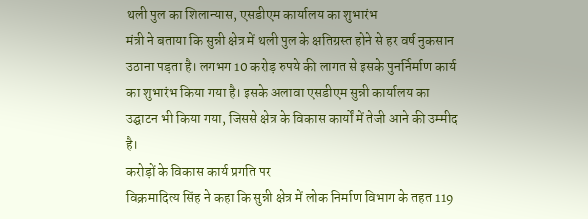थली पुल का शिलान्यास, एसडीएम कार्यालय का शुभारंभ
मंत्री ने बताया कि सुन्नी क्षेत्र में थली पुल के क्षतिग्रस्त होने से हर वर्ष नुकसान उठाना पड़ता है। लगभग 10 करोड़ रुपये की लागत से इसके पुनर्निर्माण कार्य का शुभारंभ किया गया है। इसके अलावा एसडीएम सुन्नी कार्यालय का उद्घाटन भी किया गया, जिससे क्षेत्र के विकास कार्यों में तेजी आने की उम्मीद है।
करोड़ों के विकास कार्य प्रगति पर
विक्रमादित्य सिंह ने कहा कि सुन्नी क्षेत्र में लोक निर्माण विभाग के तहत 119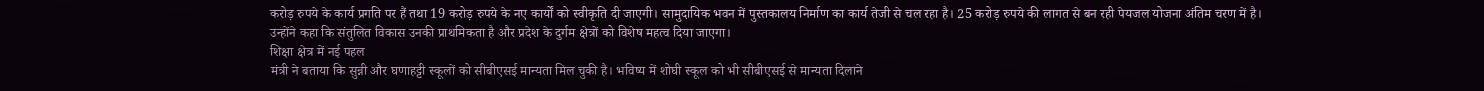करोड़ रुपये के कार्य प्रगति पर हैं तथा 19 करोड़ रुपये के नए कार्यों को स्वीकृति दी जाएगी। सामुदायिक भवन में पुस्तकालय निर्माण का कार्य तेजी से चल रहा है। 25 करोड़ रुपये की लागत से बन रही पेयजल योजना अंतिम चरण में है।
उन्होंने कहा कि संतुलित विकास उनकी प्राथमिकता है और प्रदेश के दुर्गम क्षेत्रों को विशेष महत्व दिया जाएगा।
शिक्षा क्षेत्र में नई पहल
मंत्री ने बताया कि सुन्नी और घणाहट्टी स्कूलों को सीबीएसई मान्यता मिल चुकी है। भविष्य में शोघी स्कूल को भी सीबीएसई से मान्यता दिलाने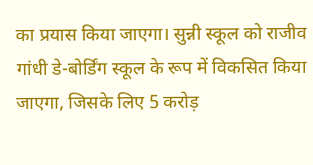का प्रयास किया जाएगा। सुन्नी स्कूल को राजीव गांधी डे-बोर्डिंग स्कूल के रूप में विकसित किया जाएगा, जिसके लिए 5 करोड़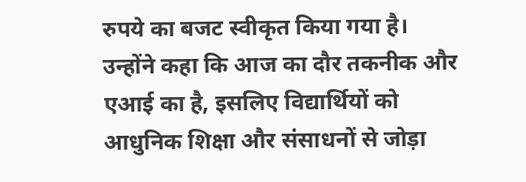रुपये का बजट स्वीकृत किया गया है।
उन्होंने कहा कि आज का दौर तकनीक और एआई का है, इसलिए विद्यार्थियों को आधुनिक शिक्षा और संसाधनों से जोड़ा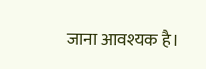जाना आवश्यक है।